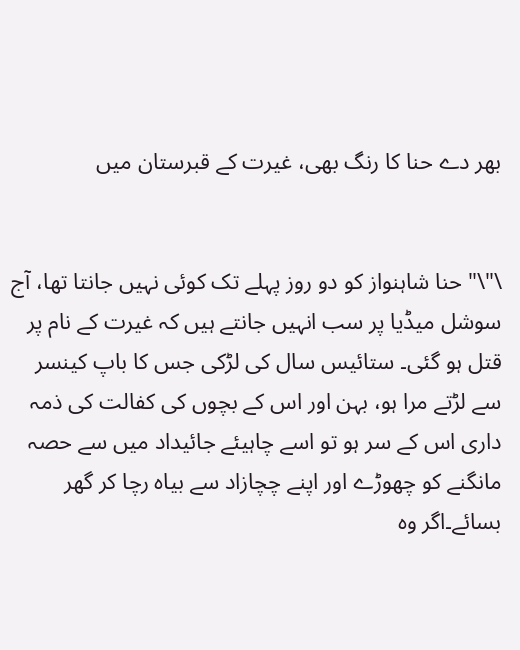بھر دے حنا کا رنگ بھی، غیرت کے قبرستان میں


\"\" حنا شاہنواز کو دو روز پہلے تک کوئی نہیں جانتا تھا، آج سوشل میڈیا پر سب انہیں جانتے ہیں کہ غیرت کے نام پر قتل ہو گئی۔ ستائیس سال کی لڑکی جس کا باپ کینسر سے لڑتے مرا ہو، بہن اور اس کے بچوں کی کفالت کی ذمہ داری اس کے سر ہو تو اسے چاہیئے جائیداد میں سے حصہ مانگنے کو چھوڑے اور اپنے چچازاد سے بیاہ رچا کر گھر بسائے۔اگر وہ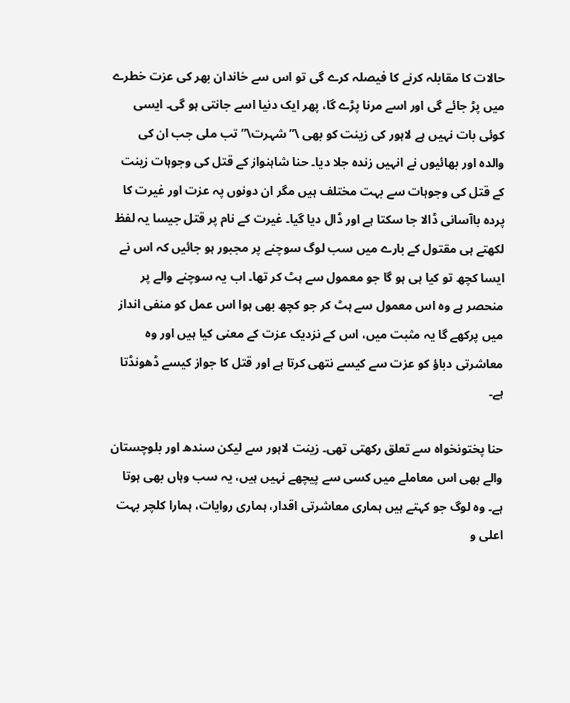حالات کا مقابلہ کرنے کا فیصلہ کرے گی تو اس سے خاندان بھر کی عزت خطرے میں پڑ جائے گی اور اسے مرنا پڑے گا، پھر ایک دنیا اسے جانتی ہو گی۔ ایسی کوئی بات نہیں ہے لاہور کی زینت کو بھی \”شہرت\” تب ملی جب ان کی والدہ اور بھائیوں نے انہیں زندہ جلا دیا۔ حنا شاہنواز کے قتل کی وجوہات زینت کے قتل کی وجوہات سے بہت مختلف ہیں مگر ان دونوں پہ عزت اور غیرت کا پردہ باآسانی ڈالا جا سکتا ہے اور ڈال دیا گیا۔ غیرت کے نام پر قتل جیسا یہ لفظ لکھتے ہی مقتول کے بارے میں سب لوگ سوچنے پر مجبور ہو جائیں کہ اس نے ایسا کچھ تو کیا ہی ہو گا جو معمول سے ہٹ کر تھا۔ اب یہ سوچنے والے پر منحصر ہے وہ اس معمول سے ہٹ کر جو کچھ بھی ہوا اس عمل کو منفی انداز میں پرکھے گا یہ مثبت میں، اس کے نزدیک عزت کے معنی کیا ہیں اور وہ معاشرتی دباؤ کو عزت سے کیسے نتھی کرتا ہے اور قتل کا جواز کیسے ڈھونڈتا ہے۔

حنا پختونخواہ سے تعلق رکھتی تھی۔ زینت لاہور سے لیکن سندھ اور بلوچستان والے بھی اس معاملے میں کسی سے پیچھے نہیں ہیں، یہ سب وہاں بھی ہوتا ہے۔ وہ لوگ جو کہتے ہیں ہماری معاشرتی اقدار، ہماری روایات، ہمارا کلچر بہت اعلی و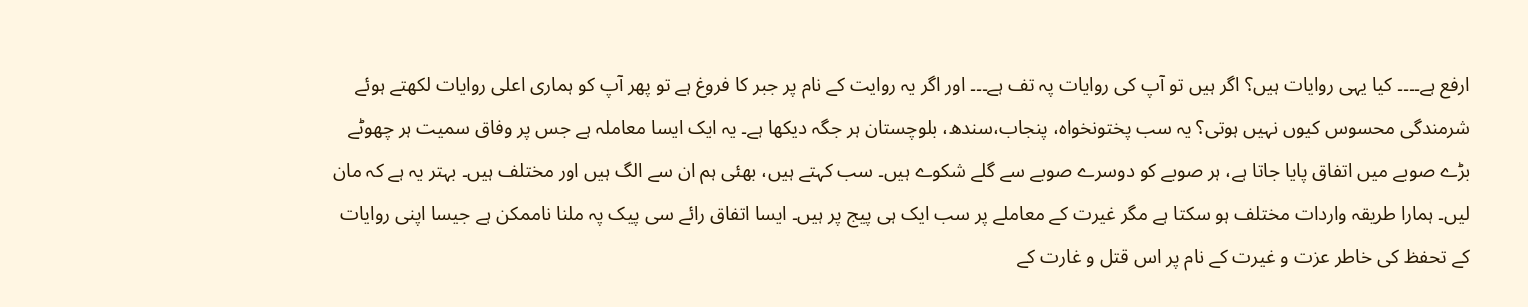ارفع ہے۔۔۔۔ کیا یہی روایات ہیں؟ اگر ہیں تو آپ کی روایات پہ تف ہے۔۔۔ اور اگر یہ روایت کے نام پر جبر کا فروغ ہے تو پھر آپ کو ہماری اعلی روایات لکھتے ہوئے شرمندگی محسوس کیوں نہیں ہوتی؟ یہ سب پختونخواہ، پنجاب،سندھ، بلوچستان ہر جگہ دیکھا ہے۔ یہ ایک ایسا معاملہ ہے جس پر وفاق سمیت ہر چھوٹے بڑے صوبے میں اتفاق پایا جاتا ہے، ہر صوبے کو دوسرے صوبے سے گلے شکوے ہیں۔ سب کہتے ہیں، بھئی ہم ان سے الگ ہیں اور مختلف ہیں۔ بہتر یہ ہے کہ مان لیں۔ ہمارا طریقہ واردات مختلف ہو سکتا ہے مگر غیرت کے معاملے پر سب ایک ہی پیج پر ہیں۔ ایسا اتفاق رائے سی پیک پہ ملنا ناممکن ہے جیسا اپنی روایات کے تحفظ کی خاطر عزت و غیرت کے نام پر اس قتل و غارت کے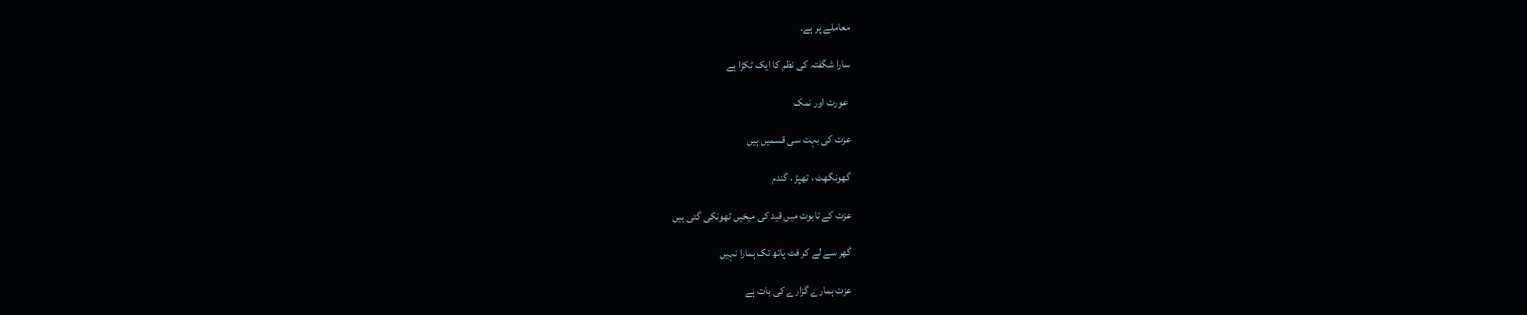معاملے پر ہے۔

سارا شگفتہ کی نظم کا ایک ٹکڑا ہے

 عورت اور نمک

عزت کی بہت سی قسمیں ہیں

گھونگھٹ ، تھپڑ ، گندم

عزت کے تابوت میں قید کی میخیں ٹھونکی گئی ہیں

گھر سے لے کر فٹ پاتھ تک ہمارا نہیں

عزت ہمارے گزارے کی بات ہے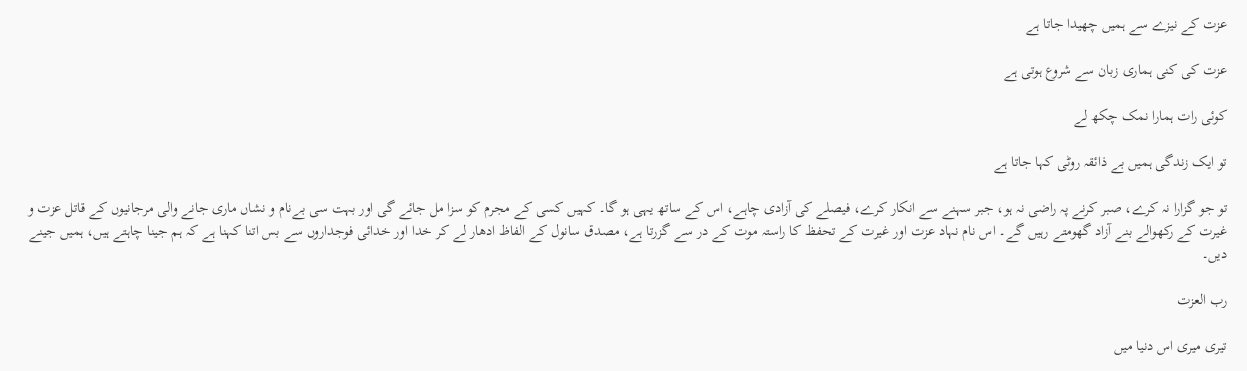عزت کے نیزے سے ہمیں چھیدا جاتا ہے

عزت کی کنی ہماری زبان سے شروع ہوتی ہے

کوئی رات ہمارا نمک چکھ لے

تو ایک زندگی ہمیں بے ذائقہ روٹی کہا جاتا ہے

تو جو گزارا نہ کرے، صبر کرنے پہ راضی نہ ہو، جبر سہنے سے انکار کرے، فیصلے کی آزادی چاہے، اس کے ساتھ یہی ہو گا۔ کہیں کسی کے مجرم کو سزا مل جائے گی اور بہت سی بےنام و نشاں ماری جانے والی مرجانیوں کے قاتل عزت و غیرت کے رکھوالے بنے آزاد گھومتے رہیں گے۔ اس نام نہاد عزت اور غیرت کے تحفظ کا راستہ موت کے در سے گزرتا ہے، مصدق سانول کے الفاظ ادھار لے کر خدا اور خدائی فوجداروں سے بس اتنا کہنا ہے کہ ہم جینا چاہتے ہیں، ہمیں جینے دیں۔

رب العزت

تیری میری اس دنیا میں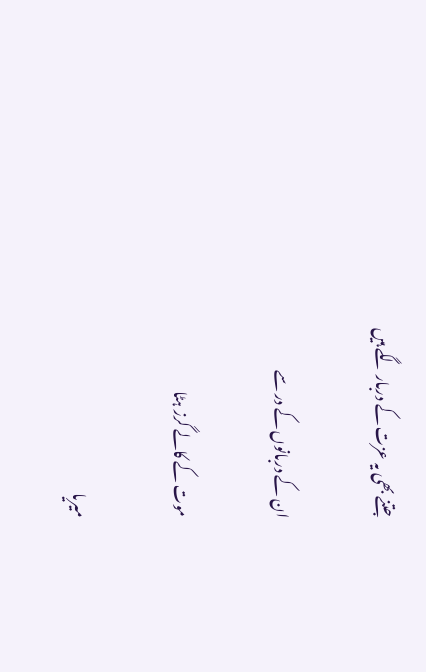جتنے بھی یہ عزت کے دربار لگے ہیں

ان کے دربانوں کے در سے

موت کے کالے گرز ہٹا

میریا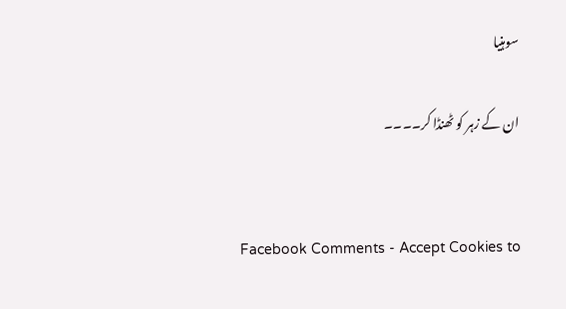سوہنیا

ان کے زہر کو ٹھنڈا کر۔۔۔۔


Facebook Comments - Accept Cookies to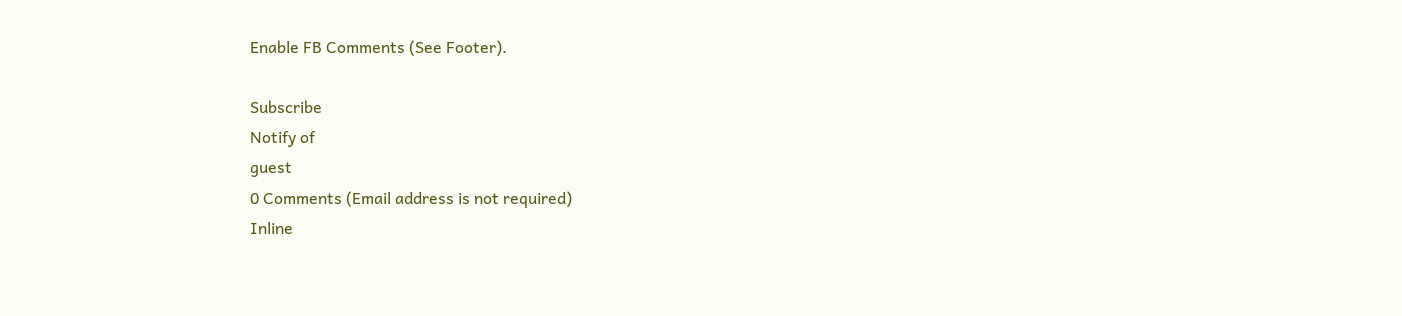Enable FB Comments (See Footer).

Subscribe
Notify of
guest
0 Comments (Email address is not required)
Inline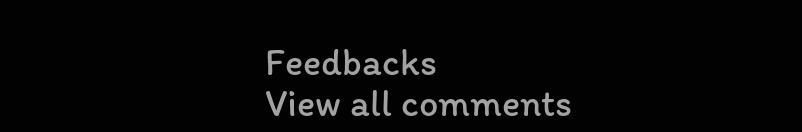Feedbacks
View all comments